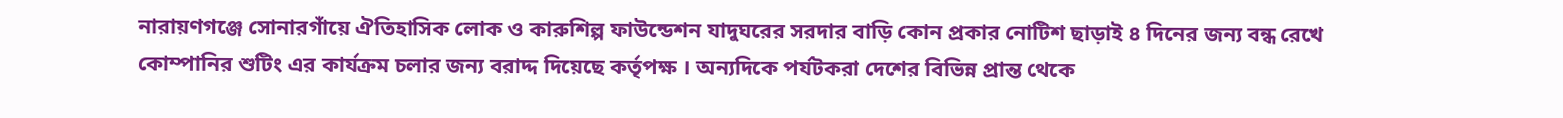নারায়ণগঞ্জে সোনারগাঁয়ে ঐতিহাসিক লোক ও কারুশিল্প ফাউন্ডেশন যাদুঘরের সরদার বাড়ি কোন প্রকার নোটিশ ছাড়াই ৪ দিনের জন্য বন্ধ রেখে কোম্পানির শুটিং এর কার্যক্রম চলার জন্য বরাদ্দ দিয়েছে কর্তৃপক্ষ । অন্যদিকে পর্যটকরা দেশের বিভিন্ন প্রান্ত থেকে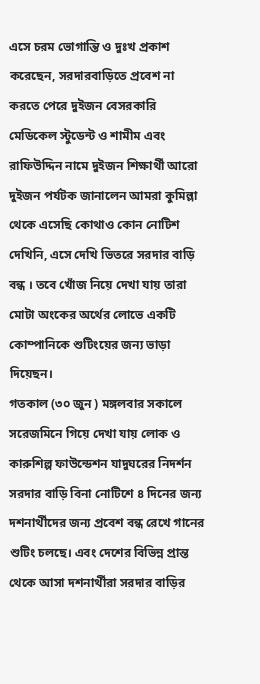এসে চরম ভোগান্তি ও দুঃখ প্রকাশ করেছেন, সরদারবাড়িতে প্রবেশ না করতে পেরে দুইজন বেসরকারি মেডিকেল স্টুডেন্ট ও শামীম এবং রাফিউদ্দিন নামে দুইজন শিক্ষার্থী আরো দুইজন পর্যটক জানালেন আমরা কুমিল্লা থেকে এসেছি কোথাও কোন নোটিশ দেখিনি, এসে দেখি ভিতরে সরদার বাড়ি বন্ধ । তবে খোঁজ নিয়ে দেখা যায় তারা মোটা অংকের অর্থের লোভে একটি কোম্পানিকে শুটিংয়ের জন্য ভাড়া দিয়েছন।
গতকাল (৩০ জুন ) মঙ্গলবার সকালে সরেজমিনে গিয়ে দেখা যায় লোক ও কারুশিল্প ফাউন্ডেশন যাদুঘরের নিদর্শন সরদার বাড়ি বিনা নোটিশে ৪ দিনের জন্য দশনার্থীদের জন্য প্রবেশ বন্ধ রেখে গানের শুটিং চলছে। এবং দেশের বিভিন্ন প্রান্ত থেকে আসা দশনার্থীরা সরদার বাড়ির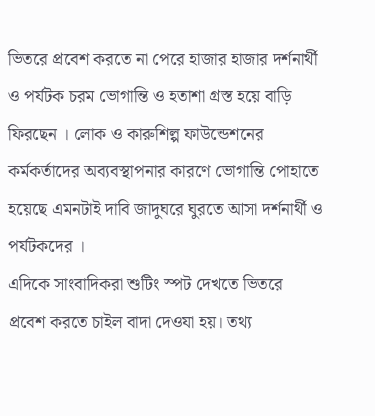ভিতরে প্রবেশ করতে না পেরে হাজার হাজার দর্শনার্থী ও পর্যটক চরম ভোগান্তি ও হতাশা গ্রস্ত হয়ে বাড়ি ফিরছেন । লোক ও কারুশিল্প ফাউন্ডেশনের কর্মকর্তাদের অব্যবস্থাপনার কারণে ভোগান্তি পোহাতে হয়েছে এমনটাই দাবি জাদুঘরে ঘুরতে আসা দর্শনার্থী ও পর্যটকদের ।
এদিকে সাংবাদিকরা শুটিং স্পট দেখতে ভিতরে প্রবেশ করতে চাইল বাদা দেওযা হয়। তথ্য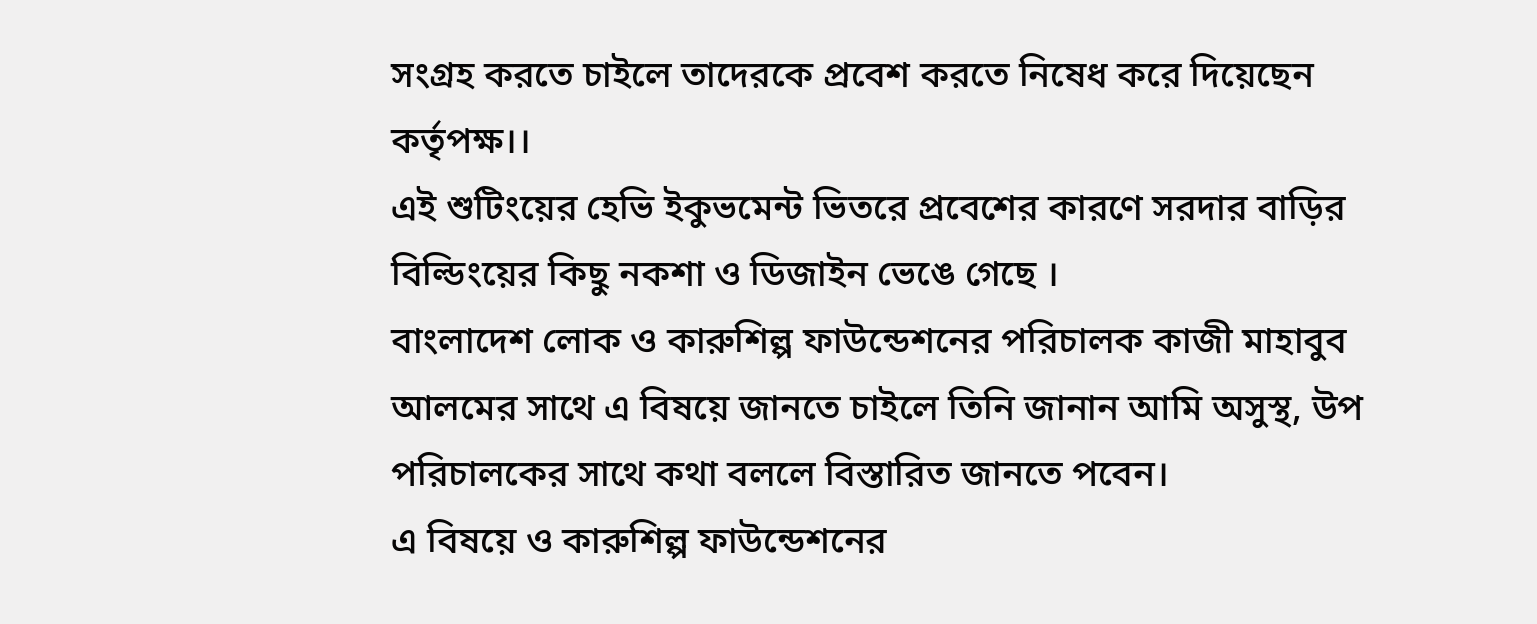সংগ্রহ করতে চাইলে তাদেরকে প্রবেশ করতে নিষেধ করে দিয়েছেন কর্তৃপক্ষ।।
এই শুটিংয়ের হেভি ইকুভমেন্ট ভিতরে প্রবেশের কারণে সরদার বাড়ির বিল্ডিংয়ের কিছু নকশা ও ডিজাইন ভেঙে গেছে ।
বাংলাদেশ লোক ও কারুশিল্প ফাউন্ডেশনের পরিচালক কাজী মাহাবুব আলমের সাথে এ বিষয়ে জানতে চাইলে তিনি জানান আমি অসুস্থ, উপ পরিচালকের সাথে কথা বললে বিস্তারিত জানতে পবেন।
এ বিষয়ে ও কারুশিল্প ফাউন্ডেশনের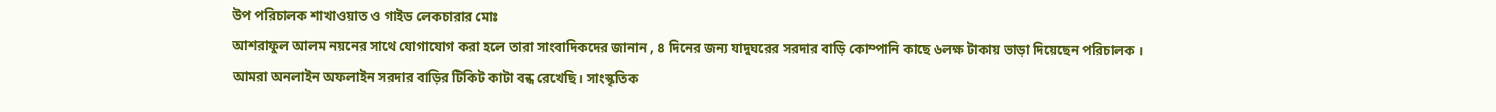উপ পরিচালক শাখাওয়াত ও গাইড লেকচারার মোঃ
আশরাফুল আলম নয়নের সাথে যোগাযোগ করা হলে তারা সাংবাদিকদের জানান , ৪ দিনের জন্য যাদুঘরের সরদার বাড়ি কোম্পানি কাছে ৬লক্ষ টাকায় ভাড়া দিয়েছেন পরিচালক । আমরা অনলাইন অফলাইন সরদার বাড়ির টিকিট কাটা বন্ধ রেখেছি। সাংস্কৃতিক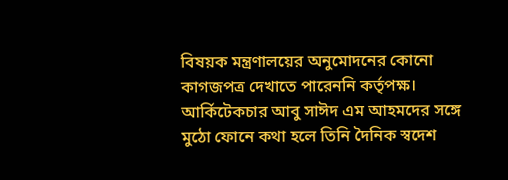বিষয়ক মন্ত্রণালয়ের অনুমোদনের কোনো কাগজপত্র দেখাতে পারেননি কর্তৃপক্ষ।
আর্কিটেকচার আবু সাঈদ এম আহমদের সঙ্গে মুঠো ফোনে কথা হলে তিনি দৈনিক স্বদেশ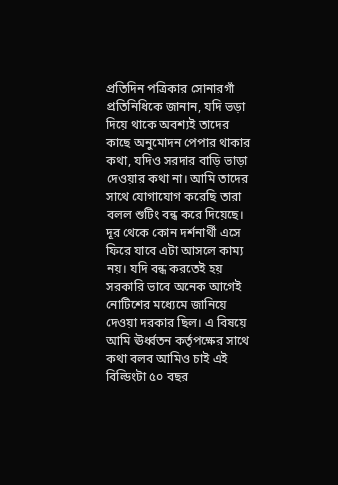প্রতিদিন পত্রিকার সোনারগাঁ প্রতিনিধিকে জানান, যদি ভড়া দিয়ে থাকে অবশ্যই তাদের কাছে অনুমোদন পেপার থাকার কথা, যদিও সরদার বাড়ি ভাড়া দেওয়ার কথা না। আমি তাদের সাথে যোগাযোগ করেছি তারা বলল শুটিং বন্ধ করে দিয়েছে। দূর থেকে কোন দর্শনার্থী এসে ফিরে যাবে এটা আসলে কাম্য নয়। যদি বন্ধ করতেই হয় সরকারি ভাবে অনেক আগেই নোটিশের মধ্যেমে জানিয়ে দেওয়া দরকার ছিল। এ বিষয়ে আমি ঊর্ধ্বতন কর্তৃপক্ষের সাথে কথা বলব আমিও চাই এই বিল্ডিংটা ৫০ বছর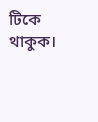টিকে থাকুক।